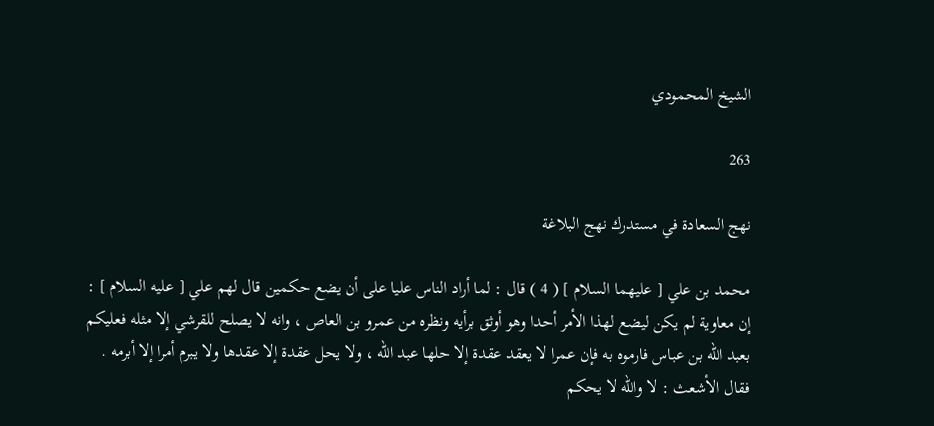الشيخ المحمودي

263

نهج السعادة في مستدرك نهج البلاغة

محمد بن علي [ عليهما السلام ] ( 4 ) قال : لما أراد الناس عليا على أن يضع حكمين قال لهم علي [ عليه السلام ] : إن معاوية لم يكن ليضع لهذا الأمر أحدا وهو أوثق برأيه ونظره من عمرو بن العاص ، وانه لا يصلح للقرشي إلا مثله فعليكم بعبد الله بن عباس فارموه به فإن عمرا لا يعقد عقدة إلا حلها عبد الله ، ولا يحل عقدة إلا عقدها ولا يبرم أمرا إلا أبرمه . فقال الأشعث : لا والله لا يحكم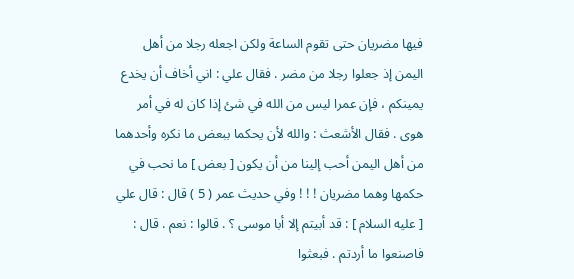فيها مضريان حتى تقوم الساعة ولكن اجعله رجلا من أهل اليمن إذ جعلوا رجلا من مضر . فقال علي : اني أخاف أن يخدع يمينكم ، فإن عمرا ليس من الله في شئ إذا كان له في أمر هوى . فقال الأشعث : والله لأن يحكما ببعض ما نكره وأحدهما من أهل اليمن أحب إلينا من أن يكون [ بعض ] ما نحب في حكمها وهما مضريان ! ! ! وفي حديث عمر ( 5 ) قال : قال علي [ عليه السلام ] : قد أبيتم إلا أبا موسى ؟ . قالوا : نعم . قال : فاصنعوا ما أردتم . فبعثوا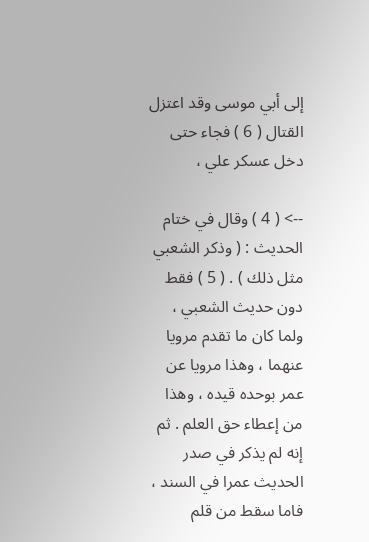إلى أبي موسى وقد اعتزل القتال ( 6 ) فجاء حتى دخل عسكر علي ،

--> ( 4 ) وقال في ختام الحديث : ( وذكر الشعبي مثل ذلك ) . ( 5 ) فقط دون حديث الشعبي ، ولما كان ما تقدم مرويا عنهما ، وهذا مرويا عن عمر بوحده قيده ، وهذا من إعطاء حق العلم . ثم إنه لم يذكر في صدر الحديث عمرا في السند ، فاما سقط من قلم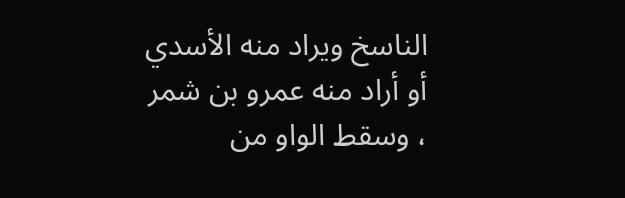الناسخ ويراد منه الأسدي أو أراد منه عمرو بن شمر ، وسقط الواو من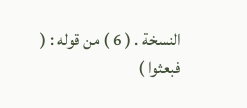النسخة . ( 6 ) من قوله : ( فبعثوا )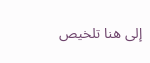إلى هنا تلخيص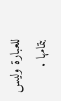للعبارة وليس بتمامها .